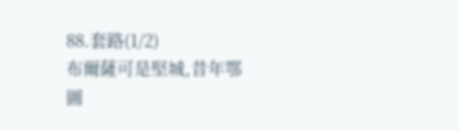88.套路(1/2)
布爾薩可是堅城,昔年鄂圖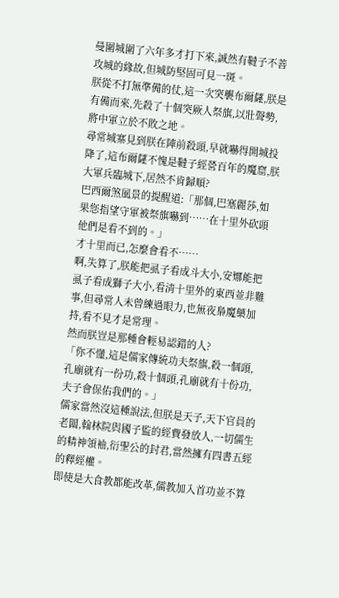曼圍城圍了六年多才打下來,誠然有韃子不善攻城的緣故,但城防堅固可見一斑。
朕從不打無準備的仗,這一次突襲布爾薩,朕是有備而來,先殺了十個突厥人祭旗,以壯聲勢,將中軍立於不敗之地。
尋常城寨見到朕在陣前殺頭,早就嚇得開城投降了,這布爾薩不愧是韃子經營百年的魔窟,朕大軍兵臨城下,居然不肯歸順?
巴西爾煞風景的提醒道:「那個,巴塞麗莎,如果您指望守軍被祭旗嚇到……在十里外砍頭他們是看不到的。」
才十里而已,怎麼會看不……
啊,失算了,朕能把虱子看成斗大小,安娜能把虱子看成獅子大小,看清十里外的東西並非難事,但尋常人未曾練過眼力,也無夜梟魔藥加持,看不見才是常理。
然而朕豈是那種會輕易認錯的人?
「你不懂,這是儒家傳統功夫祭旗,殺一個頭,孔廟就有一份功,殺十個頭,孔廟就有十份功,夫子會保佑我們的。」
儒家當然沒這種說法,但朕是天子,天下官員的老闆,翰林院與國子監的經費發放人,一切儒生的精神領袖,衍聖公的封君,當然擁有四書五經的釋經權。
即使是大食教都能改革,儒教加入首功並不算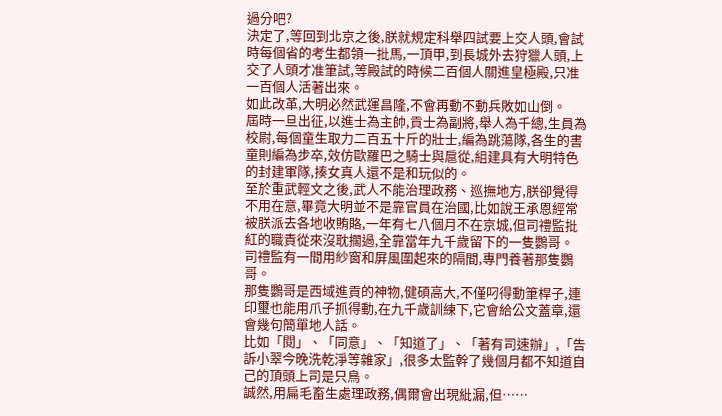過分吧?
決定了,等回到北京之後,朕就規定科舉四試要上交人頭,會試時每個省的考生都領一批馬,一頂甲,到長城外去狩獵人頭,上交了人頭才准筆試,等殿試的時候二百個人關進皇極殿,只准一百個人活著出來。
如此改革,大明必然武運昌隆,不會再動不動兵敗如山倒。
屆時一旦出征,以進士為主帥,貢士為副將,舉人為千總,生員為校尉,每個童生取力二百五十斤的壯士,編為跳蕩隊,各生的書童則編為步卒,效仿歐羅巴之騎士與扈從,組建具有大明特色的封建軍隊,揍女真人還不是和玩似的。
至於重武輕文之後,武人不能治理政務、巡撫地方,朕卻覺得不用在意,畢竟大明並不是靠官員在治國,比如說王承恩經常被朕派去各地收賄賂,一年有七八個月不在京城,但司禮監批紅的職責從來沒耽擱過,全靠當年九千歲留下的一隻鸚哥。
司禮監有一間用紗窗和屏風圍起來的隔間,專門養著那隻鸚哥。
那隻鸚哥是西域進貢的神物,健碩高大,不僅叼得動筆桿子,連印璽也能用爪子抓得動,在九千歲訓練下,它會給公文蓋章,還會幾句簡單地人話。
比如「閱」、「同意」、「知道了」、「著有司速辦」,「告訴小翠今晚洗乾淨等雜家」,很多太監幹了幾個月都不知道自己的頂頭上司是只鳥。
誠然,用扁毛畜生處理政務,偶爾會出現紕漏,但……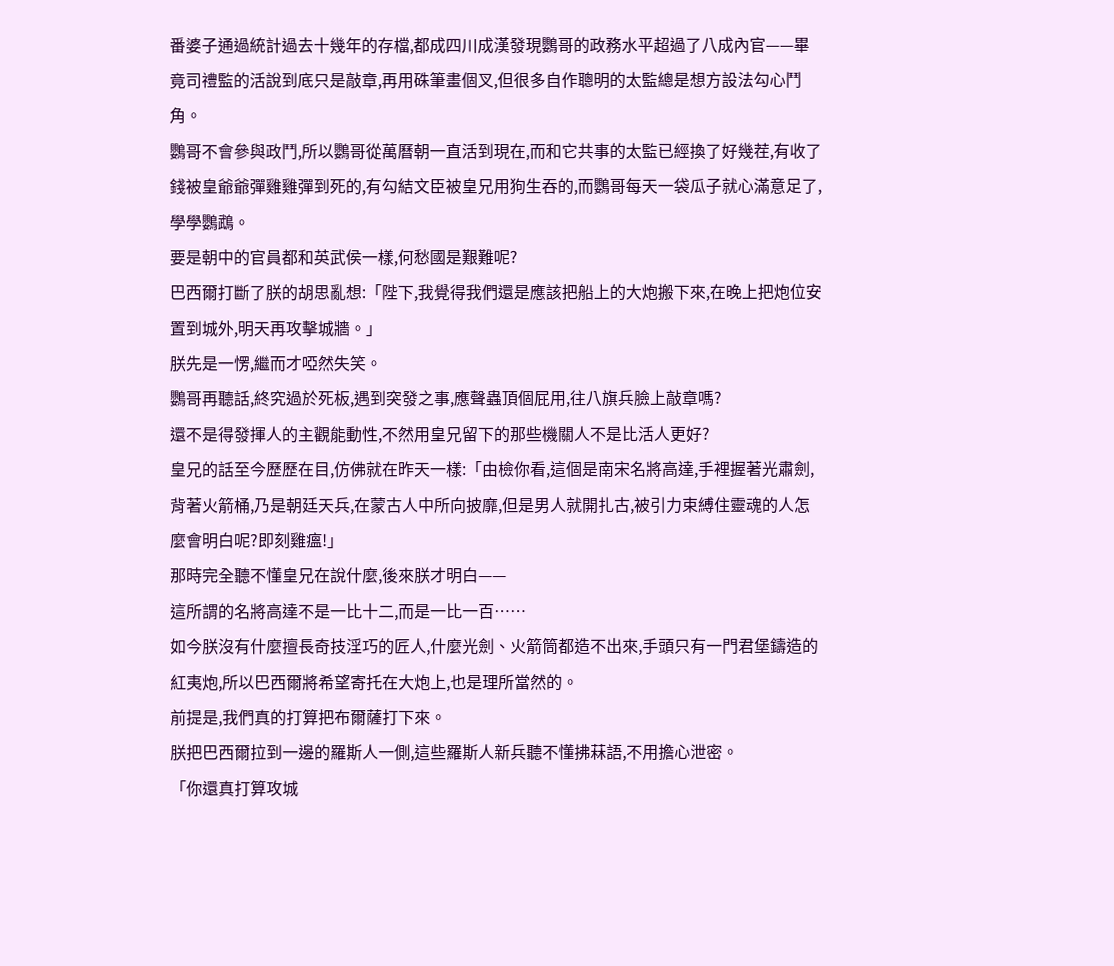番婆子通過統計過去十幾年的存檔,都成四川成漢發現鸚哥的政務水平超過了八成內官——畢竟司禮監的活說到底只是敲章,再用硃筆畫個叉,但很多自作聰明的太監總是想方設法勾心鬥角。
鸚哥不會參與政鬥,所以鸚哥從萬曆朝一直活到現在,而和它共事的太監已經換了好幾茬,有收了錢被皇爺爺彈雞雞彈到死的,有勾結文臣被皇兄用狗生吞的,而鸚哥每天一袋瓜子就心滿意足了,學學鸚鵡。
要是朝中的官員都和英武侯一樣,何愁國是艱難呢?
巴西爾打斷了朕的胡思亂想:「陛下,我覺得我們還是應該把船上的大炮搬下來,在晚上把炮位安置到城外,明天再攻擊城牆。」
朕先是一愣,繼而才啞然失笑。
鸚哥再聽話,終究過於死板,遇到突發之事,應聲蟲頂個屁用,往八旗兵臉上敲章嗎?
還不是得發揮人的主觀能動性,不然用皇兄留下的那些機關人不是比活人更好?
皇兄的話至今歷歷在目,仿佛就在昨天一樣:「由檢你看,這個是南宋名將高達,手裡握著光肅劍,背著火箭桶,乃是朝廷天兵,在蒙古人中所向披靡,但是男人就開扎古,被引力束縛住靈魂的人怎麼會明白呢?即刻雞瘟!」
那時完全聽不懂皇兄在說什麼,後來朕才明白——
這所謂的名將高達不是一比十二,而是一比一百……
如今朕沒有什麼擅長奇技淫巧的匠人,什麼光劍、火箭筒都造不出來,手頭只有一門君堡鑄造的紅夷炮,所以巴西爾將希望寄托在大炮上,也是理所當然的。
前提是,我們真的打算把布爾薩打下來。
朕把巴西爾拉到一邊的羅斯人一側,這些羅斯人新兵聽不懂拂菻語,不用擔心泄密。
「你還真打算攻城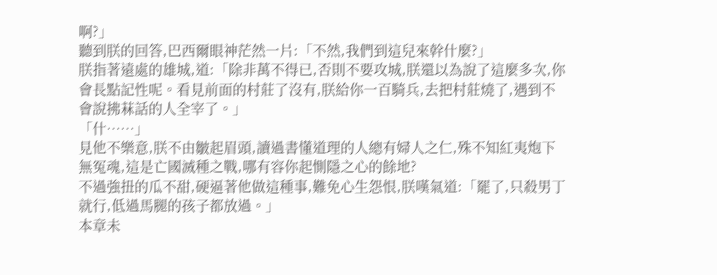啊?」
聽到朕的回答,巴西爾眼神茫然一片:「不然,我們到這兒來幹什麼?」
朕指著遠處的雄城,道:「除非萬不得已,否則不要攻城,朕還以為說了這麼多次,你會長點記性呢。看見前面的村莊了沒有,朕給你一百騎兵,去把村莊燒了,遇到不會說拂菻話的人全宰了。」
「什……」
見他不樂意,朕不由皺起眉頭,讀過書懂道理的人總有婦人之仁,殊不知紅夷炮下無冤魂,這是亡國滅種之戰,哪有容你起惻隱之心的餘地?
不過強扭的瓜不甜,硬逼著他做這種事,難免心生怨恨,朕嘆氣道:「罷了,只殺男丁就行,低過馬腿的孩子都放過。」
本章未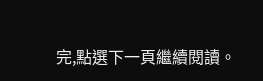完,點選下一頁繼續閱讀。